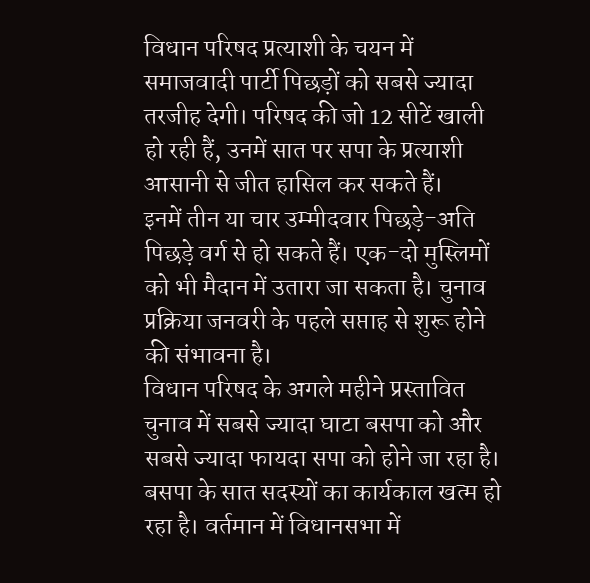विधान परिषद प्रत्याशी के चयन में समाजवादी पार्टी पिछड़ों को सबसे ज्यादा तरजीह देगी। परिषद की जो 12 सीटें खाली हो रही हैं, उनमें सात पर सपा के प्रत्याशी आसानी से जीत हासिल कर सकते हैं।
इनमें तीन या चार उम्मीदवार पिछड़े-अति पिछड़े वर्ग से हो सकते हैं। एक-दो मुस्लिमों को भी मैदान में उतारा जा सकता है। चुनाव प्रक्रिया जनवरी के पहले सप्ताह से शुरू होने की संभावना है।
विधान परिषद के अगले महीने प्रस्तावित चुनाव में सबसे ज्यादा घाटा बसपा को और सबसे ज्यादा फायदा सपा को होने जा रहा है। बसपा के सात सदस्यों का कार्यकाल खत्म हो रहा है। वर्तमान में विधानसभा में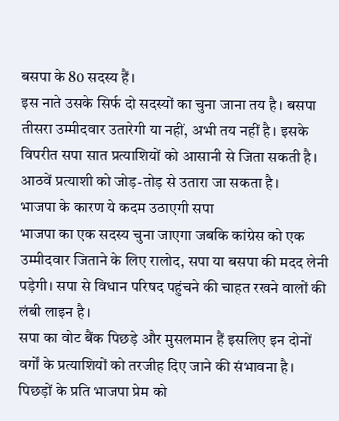बसपा के 80 सदस्य हैं।
इस नाते उसके सिर्फ दो सदस्यों का चुना जाना तय है। बसपा तीसरा उम्मीदवार उतारेगी या नहीं, अभी तय नहीं है। इसके विपरीत सपा सात प्रत्याशियों को आसानी से जिता सकती है। आठवें प्रत्याशी को जोड़-तोड़ से उतारा जा सकता है।
भाजपा के कारण ये कदम उठाएगी सपा
भाजपा का एक सदस्य चुना जाएगा जबकि कांग्रेस को एक उम्मीदवार जिताने के लिए रालोद, सपा या बसपा की मदद लेनी पड़ेगी। सपा से विधान परिषद पहुंचने की चाहत रखने वालों की लंबी लाइन है।
सपा का वोट बैंक पिछड़े और मुसलमान हैं इसलिए इन दोनों वर्गों के प्रत्याशियों को तरजीह दिए जाने की संभावना है। पिछड़ों के प्रति भाजपा प्रेम को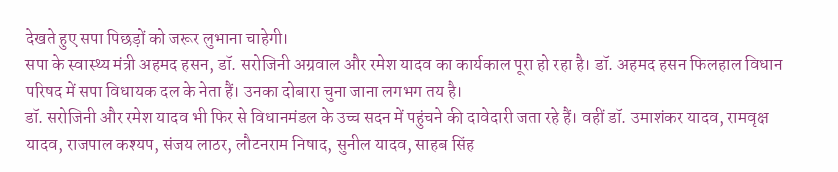देखते हुए सपा पिछड़ों को जरूर लुभाना चाहेगी।
सपा के स्वास्थ्य मंत्री अहमद हसन, डॉ. सरोजिनी अग्रवाल और रमेश यादव का कार्यकाल पूरा हो रहा है। डॉ. अहमद हसन फिलहाल विधान परिषद में सपा विधायक दल के नेता हैं। उनका दोबारा चुना जाना लगभग तय है।
डॉ. सरोजिनी और रमेश यादव भी फिर से विधानमंडल के उच्च सदन में पहुंचने की दावेदारी जता रहे हैं। वहीं डॉ. उमाशंकर यादव, रामवृक्ष यादव, राजपाल कश्यप, संजय लाठर, लौटनराम निषाद, सुनील यादव, साहब सिंह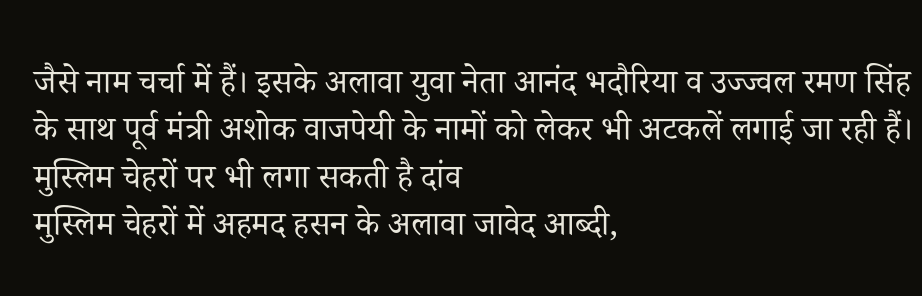जैसे नाम चर्चा में हैं। इसके अलावा युवा नेता आनंद भदौरिया व उज्ज्वल रमण सिंह के साथ पूर्व मंत्री अशोक वाजपेयी के नामों को लेकर भी अटकलें लगाई जा रही हैं।
मुस्लिम चेहरों पर भी लगा सकती है दांव
मुस्लिम चेहरों में अहमद हसन के अलावा जावेद आब्दी,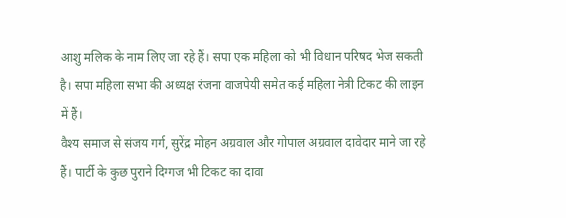आशु मलिक के नाम लिए जा रहे हैं। सपा एक महिला को भी विधान परिषद भेज सकती है। सपा महिला सभा की अध्यक्ष रंजना वाजपेयी समेत कई महिला नेत्री टिकट की लाइन में हैं।
वैश्य समाज से संजय गर्ग, सुरेंद्र मोहन अग्रवाल और गोपाल अग्रवाल दावेदार माने जा रहे हैं। पार्टी के कुछ पुराने दिग्गज भी टिकट का दावा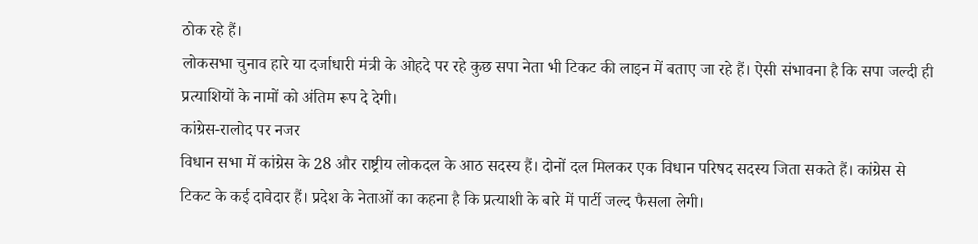ठोक रहे हैं।
लोकसभा चुनाव हारे या दर्जाधारी मंत्री के ओहदे पर रहे कुछ सपा नेता भी टिकट की लाइन में बताए जा रहे हैं। ऐसी संभावना है कि सपा जल्दी ही प्रत्याशियों के नामों को अंतिम रूप दे देगी।
कांग्रेस-रालोद पर नजर
विधान सभा में कांग्रेस के 28 और राष्ट्रीय लोकदल के आठ सदस्य हैं। दोनों दल मिलकर एक विधान परिषद सदस्य जिता सकते हैं। कांग्रेस से टिकट के कई दावेदार हैं। प्रदेश के नेताओं का कहना है कि प्रत्याशी के बारे में पार्टी जल्द फैसला लेगी।